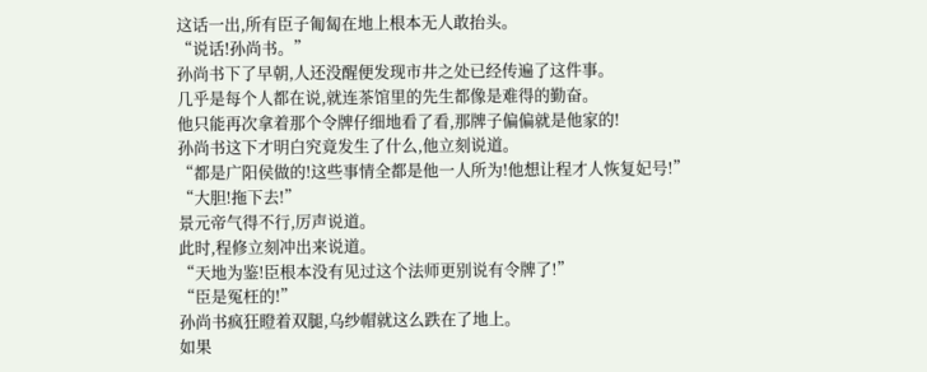这话一出,所有臣子匍匐在地上根本无人敢抬头。
“说话!孙尚书。”
孙尚书下了早朝,人还没醒便发现市井之处已经传遍了这件事。
几乎是每个人都在说,就连茶馆里的先生都像是难得的勤奋。
他只能再次拿着那个令牌仔细地看了看,那牌子偏偏就是他家的!
孙尚书这下才明白究竟发生了什么,他立刻说道。
“都是广阳侯做的!这些事情全都是他一人所为!他想让程才人恢复妃号!”
“大胆!拖下去!”
景元帝气得不行,厉声说道。
此时,程修立刻冲出来说道。
“天地为鉴!臣根本没有见过这个法师更别说有令牌了!”
“臣是冤枉的!”
孙尚书疯狂瞪着双腿,乌纱帽就这么跌在了地上。
如果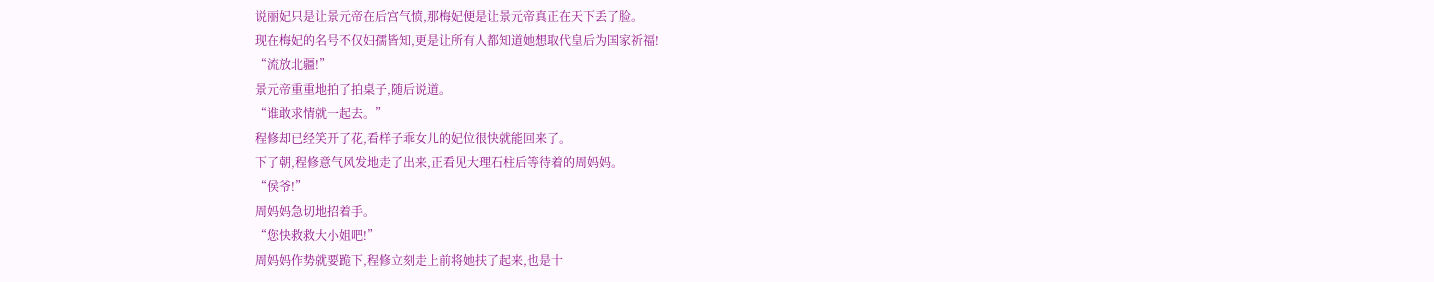说丽妃只是让景元帝在后宫气愤,那梅妃便是让景元帝真正在天下丢了脸。
现在梅妃的名号不仅妇孺皆知,更是让所有人都知道她想取代皇后为国家祈福!
“流放北疆!”
景元帝重重地拍了拍桌子,随后说道。
“谁敢求情就一起去。”
程修却已经笑开了花,看样子乖女儿的妃位很快就能回来了。
下了朝,程修意气风发地走了出来,正看见大理石柱后等待着的周妈妈。
“侯爷!”
周妈妈急切地招着手。
“您快救救大小姐吧!”
周妈妈作势就要跪下,程修立刻走上前将她扶了起来,也是十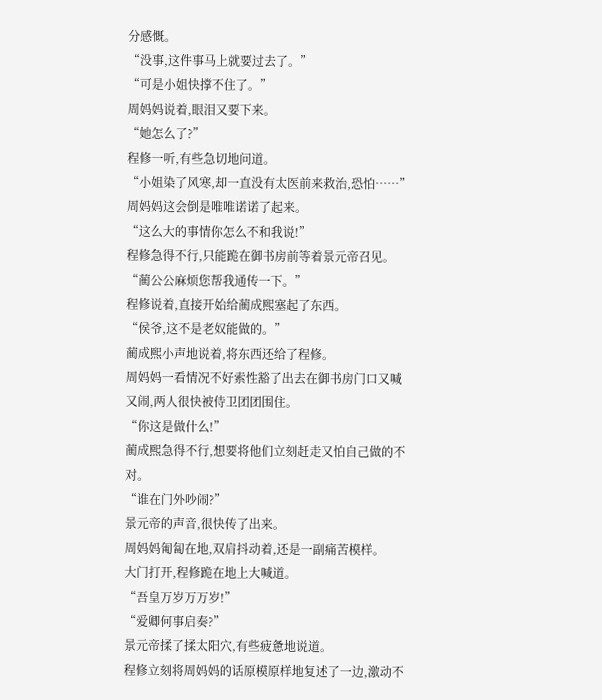分感慨。
“没事,这件事马上就要过去了。”
“可是小姐快撑不住了。”
周妈妈说着,眼泪又要下来。
“她怎么了?”
程修一听,有些急切地问道。
“小姐染了风寒,却一直没有太医前来救治,恐怕……”
周妈妈这会倒是唯唯诺诺了起来。
“这么大的事情你怎么不和我说!”
程修急得不行,只能跪在御书房前等着景元帝召见。
“蔺公公麻烦您帮我通传一下。”
程修说着,直接开始给蔺成熙塞起了东西。
“侯爷,这不是老奴能做的。”
蔺成熙小声地说着,将东西还给了程修。
周妈妈一看情况不好索性豁了出去在御书房门口又喊又闹,两人很快被侍卫团团围住。
“你这是做什么!”
蔺成熙急得不行,想要将他们立刻赶走又怕自己做的不对。
“谁在门外吵闹?”
景元帝的声音,很快传了出来。
周妈妈匍匐在地,双肩抖动着,还是一副痛苦模样。
大门打开,程修跪在地上大喊道。
“吾皇万岁万万岁!”
“爱卿何事启奏?”
景元帝揉了揉太阳穴,有些疲惫地说道。
程修立刻将周妈妈的话原模原样地复述了一边,激动不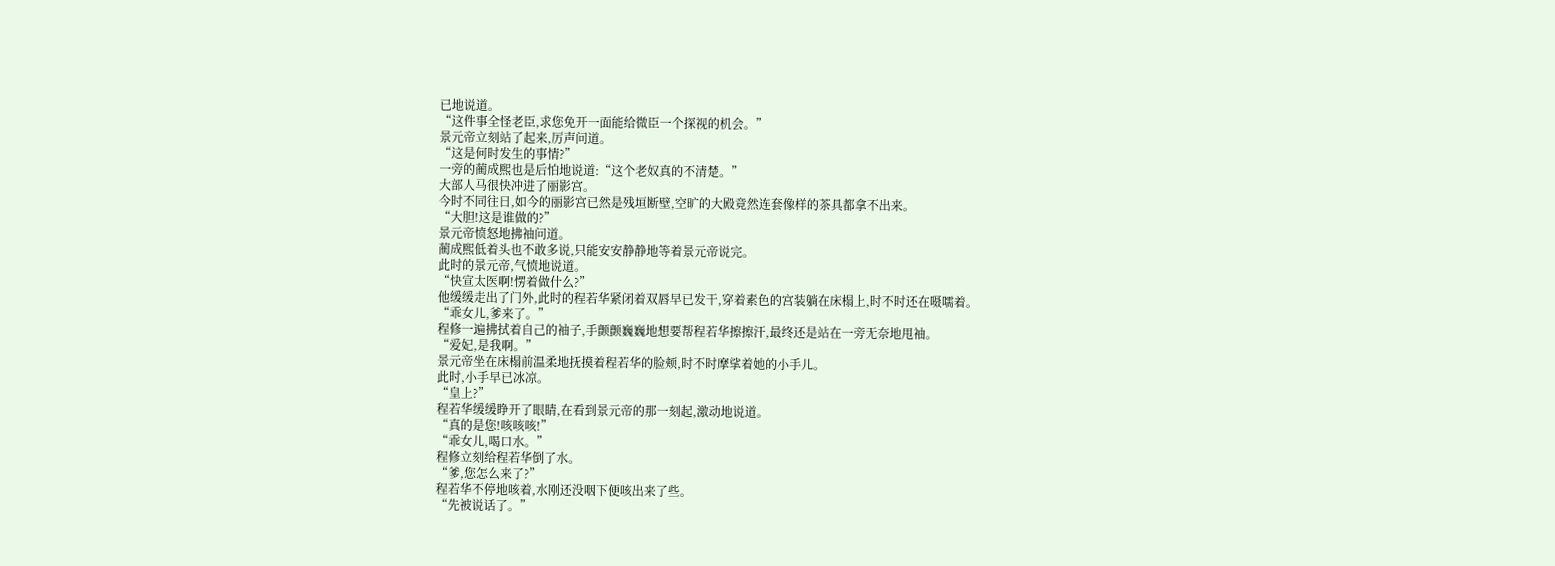已地说道。
“这件事全怪老臣,求您免开一面能给微臣一个探视的机会。”
景元帝立刻站了起来,厉声问道。
“这是何时发生的事情?”
一旁的蔺成熙也是后怕地说道:“这个老奴真的不清楚。”
大部人马很快冲进了丽影宫。
今时不同往日,如今的丽影宫已然是残垣断壁,空旷的大殿竟然连套像样的茶具都拿不出来。
“大胆!这是谁做的?”
景元帝愤怒地拂袖问道。
蔺成熙低着头也不敢多说,只能安安静静地等着景元帝说完。
此时的景元帝,气愤地说道。
“快宣太医啊!愣着做什么?”
他缓缓走出了门外,此时的程若华紧闭着双唇早已发干,穿着素色的宫装躺在床榻上,时不时还在嗫嚅着。
“乖女儿,爹来了。”
程修一遍拂拭着自己的袖子,手颤颤巍巍地想要帮程若华擦擦汗,最终还是站在一旁无奈地甩袖。
“爱妃,是我啊。”
景元帝坐在床榻前温柔地抚摸着程若华的脸颊,时不时摩挲着她的小手儿。
此时,小手早已冰凉。
“皇上?”
程若华缓缓睁开了眼睛,在看到景元帝的那一刻起,激动地说道。
“真的是您!咳咳咳!”
“乖女儿,喝口水。”
程修立刻给程若华倒了水。
“爹,您怎么来了?”
程若华不停地咳着,水刚还没咽下便咳出来了些。
“先被说话了。”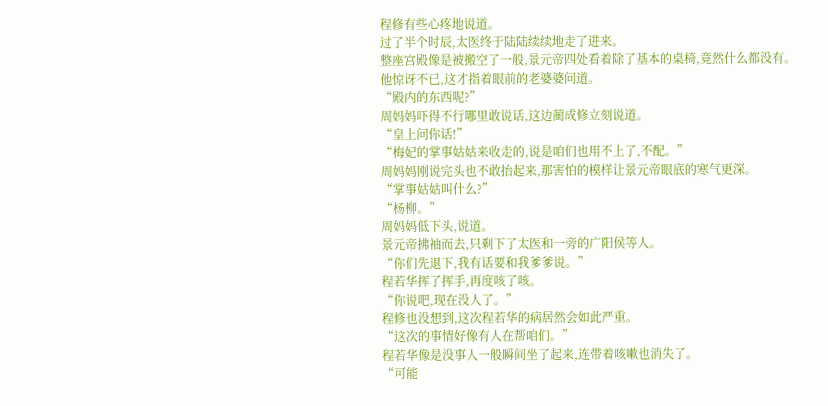程修有些心疼地说道。
过了半个时辰,太医终于陆陆续续地走了进来。
整座宫殿像是被搬空了一般,景元帝四处看着除了基本的桌椅,竟然什么都没有。
他惊讶不已,这才指着眼前的老婆婆问道。
“殿内的东西呢?”
周妈妈吓得不行哪里敢说话,这边蔺成修立刻说道。
“皇上问你话!”
“梅妃的掌事姑姑来收走的,说是咱们也用不上了,不配。”
周妈妈刚说完头也不敢抬起来,那害怕的模样让景元帝眼底的寒气更深。
“掌事姑姑叫什么?”
“杨柳。”
周妈妈低下头,说道。
景元帝拂袖而去,只剩下了太医和一旁的广阳侯等人。
“你们先退下,我有话要和我爹爹说。”
程若华挥了挥手,再度咳了咳。
“你说吧,现在没人了。”
程修也没想到,这次程若华的病居然会如此严重。
“这次的事情好像有人在帮咱们。”
程若华像是没事人一般瞬间坐了起来,连带着咳嗽也消失了。
“可能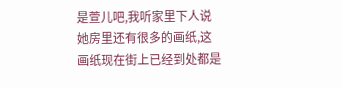是萱儿吧,我听家里下人说她房里还有很多的画纸,这画纸现在街上已经到处都是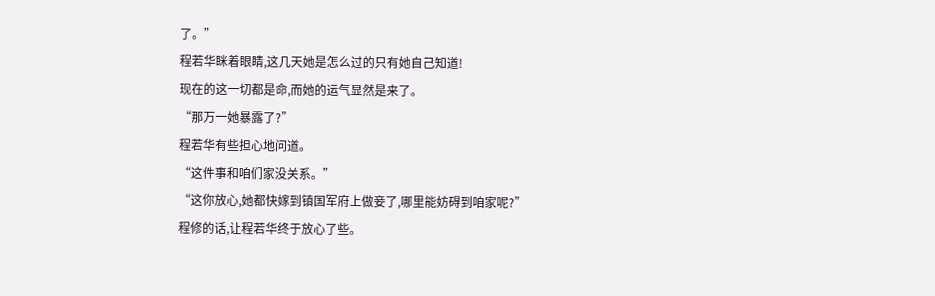了。”
程若华眯着眼睛,这几天她是怎么过的只有她自己知道!
现在的这一切都是命,而她的运气显然是来了。
“那万一她暴露了?”
程若华有些担心地问道。
“这件事和咱们家没关系。”
“这你放心,她都快嫁到镇国军府上做妾了,哪里能妨碍到咱家呢?”
程修的话,让程若华终于放心了些。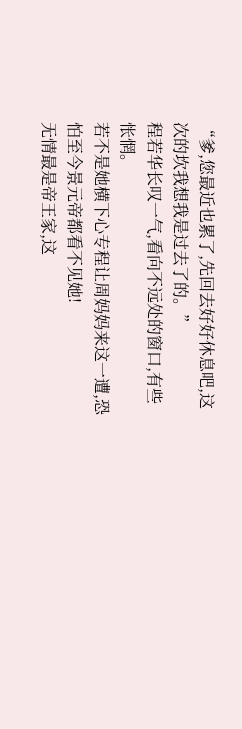“爹,您最近也累了,先回去好好休息吧,这次的坎我想我是过去了的。”
程若华长叹一气,看向不远处的窗口,有些怅惘。
若不是她横下心专程让周妈妈来这一遭,恐怕至今景元帝都看不见她!
无情最是帝王家,这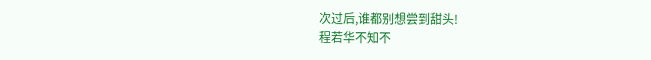次过后,谁都别想尝到甜头!
程若华不知不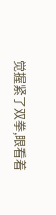觉握紧了双拳,眼看着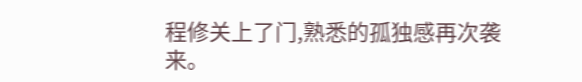程修关上了门,熟悉的孤独感再次袭来。